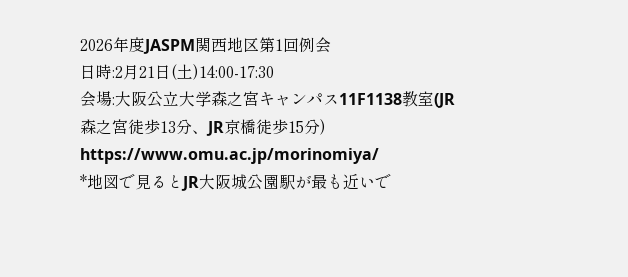2026年度JASPM関西地区第1回例会
日時:2月21日(土)14:00-17:30
会場:大阪公立大学森之宮キャンパス11F1138教室(JR森之宮徒歩13分、JR京橋徒歩15分)
https://www.omu.ac.jp/morinomiya/
*地図で見るとJR大阪城公園駅が最も近いで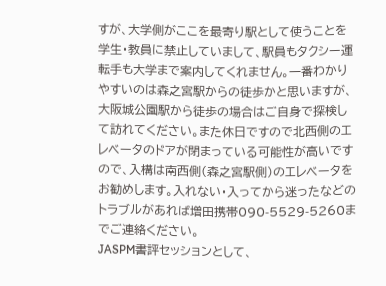すが、大学側がここを最寄り駅として使うことを学生・教員に禁止していまして、駅員もタクシー運転手も大学まで案内してくれません。一番わかりやすいのは森之宮駅からの徒歩かと思いますが、大阪城公園駅から徒歩の場合はご自身で探検して訪れてください。また休日ですので北西側のエレベータのドアが閉まっている可能性が高いですので、入構は南西側(森之宮駅側)のエレベータをお勧めします。入れない・入ってから迷ったなどのトラブルがあれば増田携帯090-5529-5260までご連絡ください。
JASPM書評セッションとして、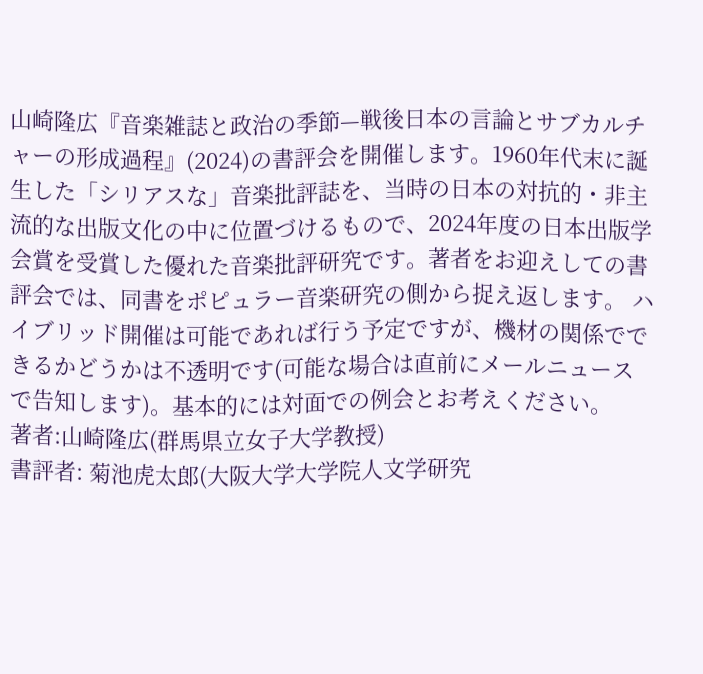山崎隆広『音楽雑誌と政治の季節—戦後日本の言論とサブカルチャーの形成過程』(2024)の書評会を開催します。1960年代末に誕生した「シリアスな」音楽批評誌を、当時の日本の対抗的・非主流的な出版文化の中に位置づけるもので、2024年度の日本出版学会賞を受賞した優れた音楽批評研究です。著者をお迎えしての書評会では、同書をポピュラー音楽研究の側から捉え返します。 ハイブリッド開催は可能であれば行う予定ですが、機材の関係でできるかどうかは不透明です(可能な場合は直前にメールニュースで告知します)。基本的には対面での例会とお考えください。
著者:山崎隆広(群馬県立女子大学教授)
書評者: 菊池虎太郎(大阪大学大学院人文学研究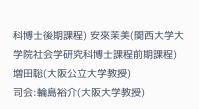科博士後期課程) 安來茉美(関西大学大学院社会学研究科博士課程前期課程) 増田聡(大阪公立大学教授)
司会:輪島裕介(大阪大学教授)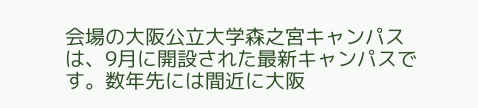会場の大阪公立大学森之宮キャンパスは、9月に開設された最新キャンパスです。数年先には間近に大阪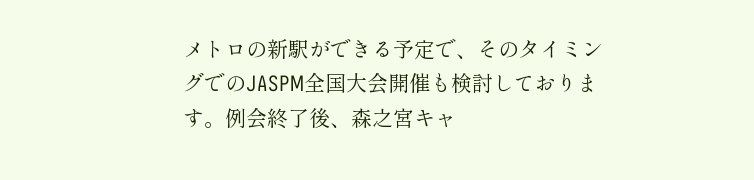メトロの新駅ができる予定で、そのタイミングでのJASPM全国大会開催も検討しております。例会終了後、森之宮キャ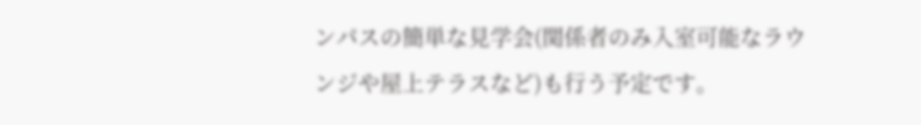ンパスの簡単な見学会(関係者のみ入室可能なラウンジや屋上テラスなど)も行う予定です。